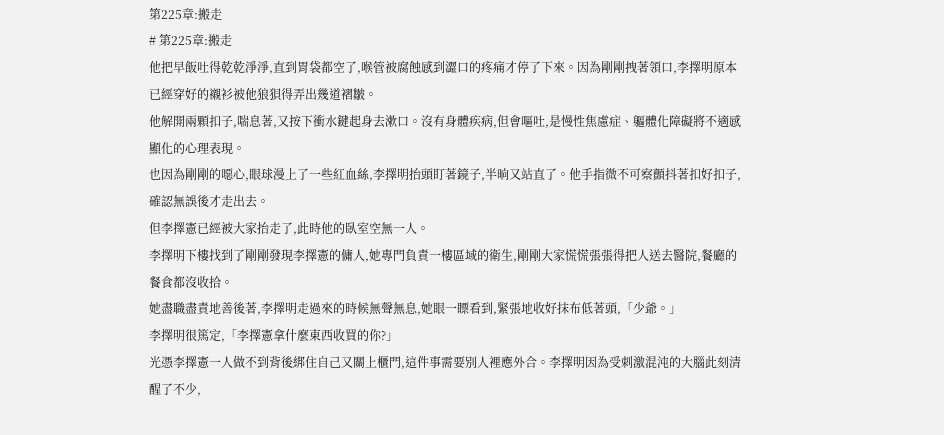第225章:搬走
# 第225章:搬走
他把早飯吐得乾乾淨淨,直到胃袋都空了,喉管被腐蝕感到澀口的疼痛才停了下來。因為剛剛拽著領口,李擇明原本已經穿好的襯衫被他狼狽得弄出幾道褶皺。
他解開兩顆扣子,喘息著,又按下衝水鍵起身去漱口。沒有身體疾病,但會嘔吐,是慢性焦慮症、軀體化障礙將不適感顯化的心理表現。
也因為剛剛的噁心,眼球漫上了一些紅血絲,李擇明抬頭盯著鏡子,半晌又站直了。他手指微不可察顫抖著扣好扣子,確認無誤後才走出去。
但李擇憲已經被大家抬走了,此時他的臥室空無一人。
李擇明下樓找到了剛剛發現李擇憲的傭人,她專門負責一樓區域的衛生,剛剛大家慌慌張張得把人送去醫院,餐廳的餐食都沒收拾。
她盡職盡責地善後著,李擇明走過來的時候無聲無息,她眼一瞟看到,緊張地收好抹布低著頭,「少爺。」
李擇明很篤定,「李擇憲拿什麼東西收買的你?」
光憑李擇憲一人做不到背後綁住自己又關上櫃門,這件事需要別人裡應外合。李擇明因為受刺激混沌的大腦此刻清醒了不少,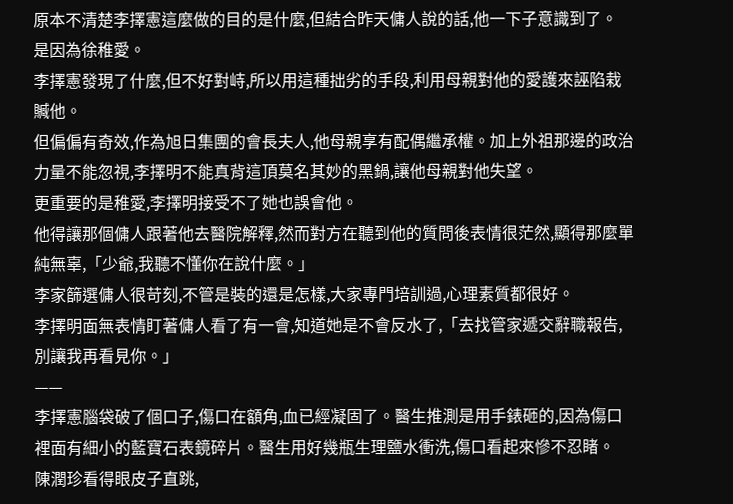原本不清楚李擇憲這麼做的目的是什麼,但結合昨天傭人說的話,他一下子意識到了。
是因為徐稚愛。
李擇憲發現了什麼,但不好對峙,所以用這種拙劣的手段,利用母親對他的愛護來誣陷栽贓他。
但偏偏有奇效,作為旭日集團的會長夫人,他母親享有配偶繼承權。加上外祖那邊的政治力量不能忽視,李擇明不能真背這頂莫名其妙的黑鍋,讓他母親對他失望。
更重要的是稚愛,李擇明接受不了她也誤會他。
他得讓那個傭人跟著他去醫院解釋,然而對方在聽到他的質問後表情很茫然,顯得那麼單純無辜,「少爺,我聽不懂你在說什麼。」
李家篩選傭人很苛刻,不管是裝的還是怎樣,大家專門培訓過,心理素質都很好。
李擇明面無表情盯著傭人看了有一會,知道她是不會反水了,「去找管家遞交辭職報告,別讓我再看見你。」
——
李擇憲腦袋破了個口子,傷口在額角,血已經凝固了。醫生推測是用手錶砸的,因為傷口裡面有細小的藍寶石表鏡碎片。醫生用好幾瓶生理鹽水衝洗,傷口看起來慘不忍睹。
陳潤珍看得眼皮子直跳,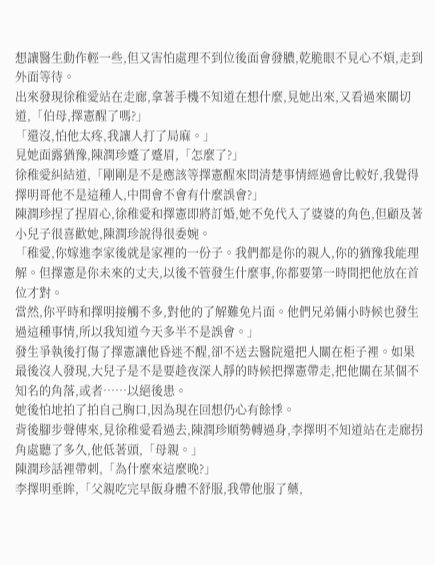想讓醫生動作輕一些,但又害怕處理不到位後面會發膿,乾脆眼不見心不煩,走到外面等待。
出來發現徐稚愛站在走廊,拿著手機不知道在想什麼,見她出來,又看過來關切道,「伯母,擇憲醒了嗎?」
「還沒,怕他太疼,我讓人打了局麻。」
見她面露猶豫,陳潤珍蹙了蹙眉,「怎麼了?」
徐稚愛糾結道,「剛剛是不是應該等擇憲醒來問清楚事情經過會比較好,我覺得擇明哥他不是這種人,中間會不會有什麼誤會?」
陳潤珍捏了捏眉心,徐稚愛和擇憲即將訂婚,她不免代入了婆婆的角色,但顧及著小兒子很喜歡她,陳潤珍說得很委婉。
「稚愛,你嫁進李家後就是家裡的一份子。我們都是你的親人,你的猶豫我能理解。但擇憲是你未來的丈夫,以後不管發生什麼事,你都要第一時間把他放在首位才對。
當然,你平時和擇明接觸不多,對他的了解難免片面。他們兄弟倆小時候也發生過這種事情,所以我知道今天多半不是誤會。」
發生爭執後打傷了擇憲讓他昏迷不醒,卻不送去醫院還把人關在柜子裡。如果最後沒人發現,大兒子是不是要趁夜深人靜的時候把擇憲帶走,把他關在某個不知名的角落,或者……以絕後患。
她後怕地拍了拍自己胸口,因為現在回想仍心有餘悸。
背後腳步聲傳來,見徐稚愛看過去,陳潤珍順勢轉過身,李擇明不知道站在走廊拐角處聽了多久,他低著頭,「母親。」
陳潤珍話裡帶刺,「為什麼來這麼晚?」
李擇明垂眸,「父親吃完早飯身體不舒服,我帶他服了藥,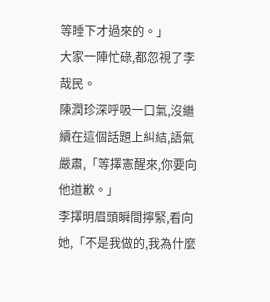等睡下才過來的。」
大家一陣忙碌,都忽視了李哉民。
陳潤珍深呼吸一口氣,沒繼續在這個話題上糾結,語氣嚴肅,「等擇憲醒來,你要向他道歉。」
李擇明眉頭瞬間擰緊,看向她,「不是我做的,我為什麼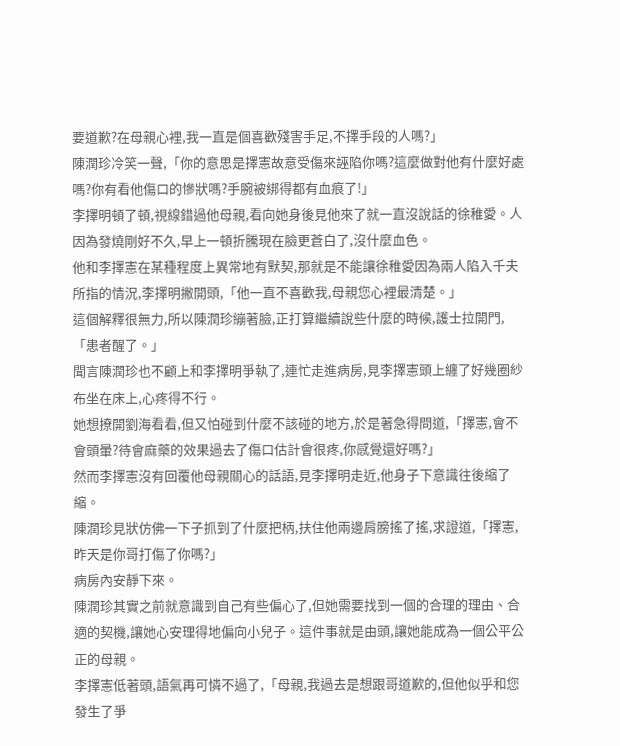要道歉?在母親心裡,我一直是個喜歡殘害手足,不擇手段的人嗎?」
陳潤珍冷笑一聲,「你的意思是擇憲故意受傷來誣陷你嗎?這麼做對他有什麼好處嗎?你有看他傷口的慘狀嗎?手腕被綁得都有血痕了!」
李擇明頓了頓,視線錯過他母親,看向她身後見他來了就一直沒說話的徐稚愛。人因為發燒剛好不久,早上一頓折騰現在臉更蒼白了,沒什麼血色。
他和李擇憲在某種程度上異常地有默契,那就是不能讓徐稚愛因為兩人陷入千夫所指的情況,李擇明撇開頭,「他一直不喜歡我,母親您心裡最清楚。」
這個解釋很無力,所以陳潤珍繃著臉,正打算繼續說些什麼的時候,護士拉開門,「患者醒了。」
聞言陳潤珍也不顧上和李擇明爭執了,連忙走進病房,見李擇憲頭上纏了好幾圈紗布坐在床上,心疼得不行。
她想撩開劉海看看,但又怕碰到什麼不該碰的地方,於是著急得問道,「擇憲,會不會頭暈?待會麻藥的效果過去了傷口估計會很疼,你感覺還好嗎?」
然而李擇憲沒有回覆他母親關心的話語,見李擇明走近,他身子下意識往後縮了縮。
陳潤珍見狀仿佛一下子抓到了什麼把柄,扶住他兩邊肩膀搖了搖,求證道,「擇憲,昨天是你哥打傷了你嗎?」
病房內安靜下來。
陳潤珍其實之前就意識到自己有些偏心了,但她需要找到一個的合理的理由、合適的契機,讓她心安理得地偏向小兒子。這件事就是由頭,讓她能成為一個公平公正的母親。
李擇憲低著頭,語氣再可憐不過了,「母親,我過去是想跟哥道歉的,但他似乎和您發生了爭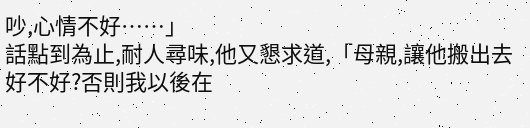吵,心情不好……」
話點到為止,耐人尋味,他又懇求道,「母親,讓他搬出去好不好?否則我以後在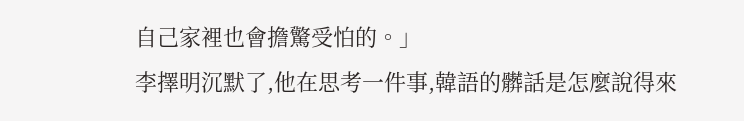自己家裡也會擔驚受怕的。」
李擇明沉默了,他在思考一件事,韓語的髒話是怎麼說得來